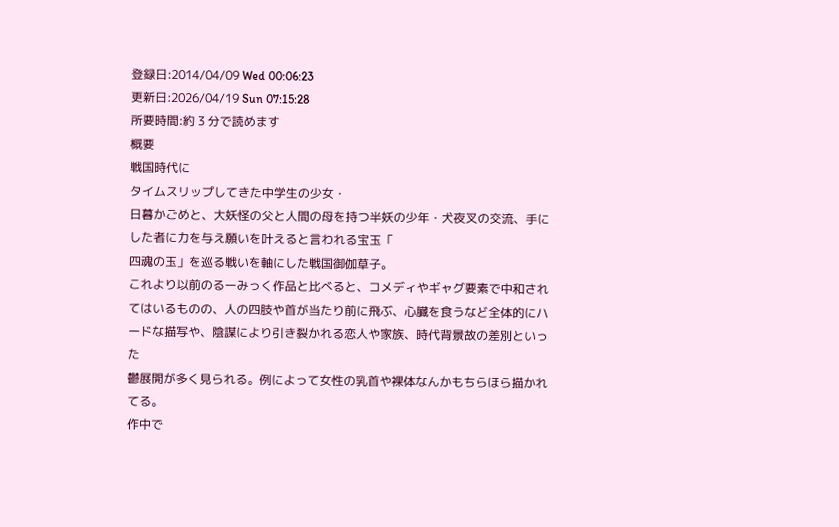登録日:2014/04/09 Wed 00:06:23
更新日:2026/04/19 Sun 07:15:28
所要時間:約 3 分で読めます
概要
戦国時代に
タイムスリップしてきた中学生の少女・
日暮かごめと、大妖怪の父と人間の母を持つ半妖の少年・犬夜叉の交流、手にした者に力を与え願いを叶えると言われる宝玉「
四魂の玉」を巡る戦いを軸にした戦国御伽草子。
これより以前のるーみっく作品と比べると、コメディやギャグ要素で中和されてはいるものの、人の四肢や首が当たり前に飛ぶ、心臓を食うなど全体的にハードな描写や、陰謀により引き裂かれる恋人や家族、時代背景故の差別といった
鬱展開が多く見られる。例によって女性の乳首や裸体なんかもちらほら描かれてる。
作中で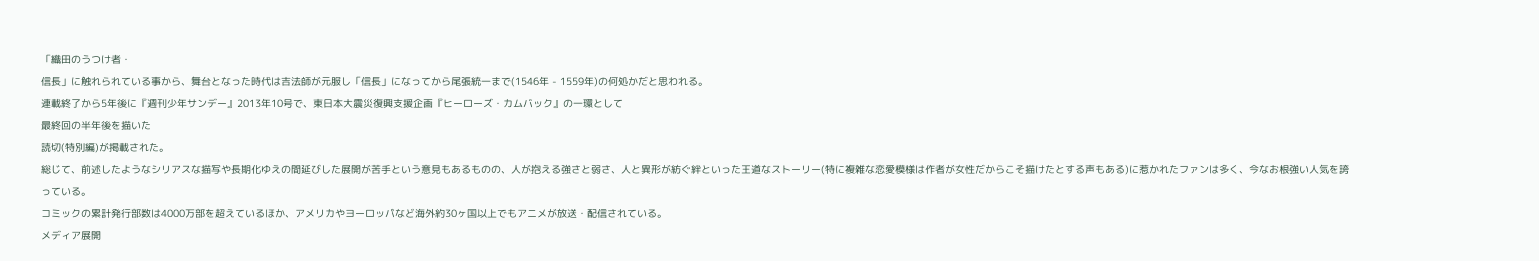「織田のうつけ者・
信長」に触れられている事から、舞台となった時代は吉法師が元服し「信長」になってから尾張統一まで(1546年 - 1559年)の何処かだと思われる。
連載終了から5年後に『週刊少年サンデー』2013年10号で、東日本大震災復興支援企画『ヒーローズ・カムバック』の一環として
最終回の半年後を描いた
読切(特別編)が掲載された。
総じて、前述したようなシリアスな描写や長期化ゆえの間延びした展開が苦手という意見もあるものの、人が抱える強さと弱さ、人と異形が紡ぐ絆といった王道なストーリー(特に複雑な恋愛模様は作者が女性だからこそ描けたとする声もある)に惹かれたファンは多く、今なお根強い人気を誇っている。
コミックの累計発行部数は4000万部を超えているほか、アメリカやヨーロッパなど海外約30ヶ国以上でもアニメが放送・配信されている。
メディア展開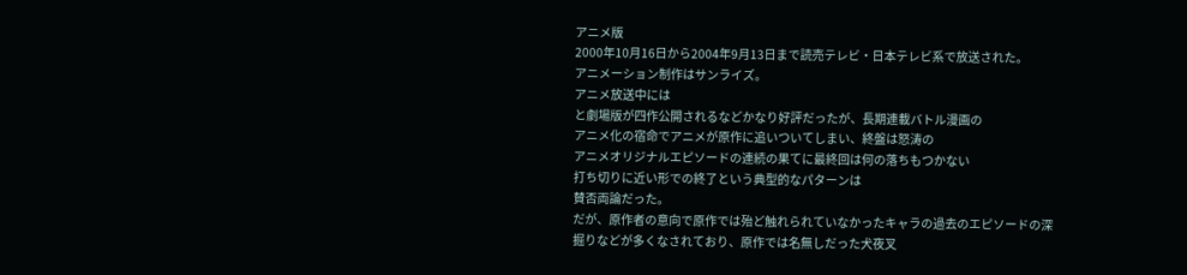アニメ版
2000年10月16日から2004年9月13日まで読売テレビ・日本テレビ系で放送された。
アニメーション制作はサンライズ。
アニメ放送中には
と劇場版が四作公開されるなどかなり好評だったが、長期連載バトル漫画の
アニメ化の宿命でアニメが原作に追いついてしまい、終盤は怒涛の
アニメオリジナルエピソードの連続の果てに最終回は何の落ちもつかない
打ち切りに近い形での終了という典型的なパターンは
賛否両論だった。
だが、原作者の意向で原作では殆ど触れられていなかったキャラの過去のエピソードの深掘りなどが多くなされており、原作では名無しだった犬夜叉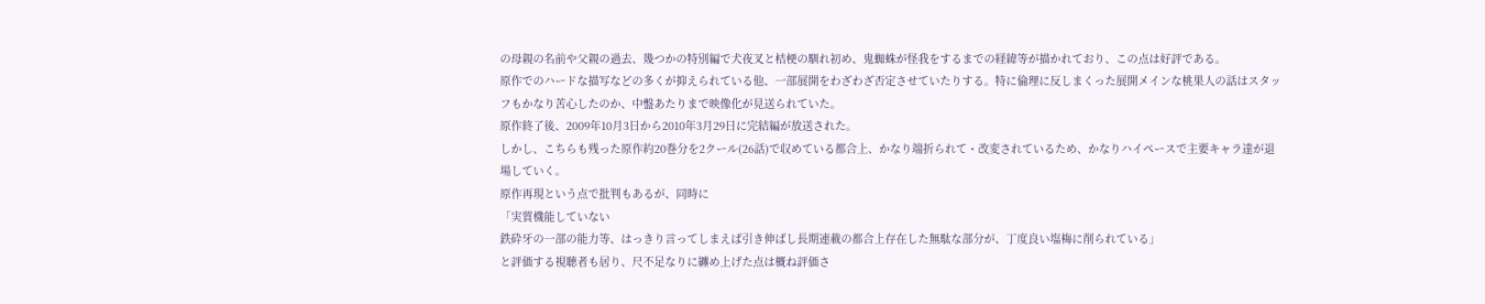の母親の名前や父親の過去、幾つかの特別編で犬夜叉と桔梗の馴れ初め、鬼蜘蛛が怪我をするまでの経緯等が描かれており、この点は好評である。
原作でのハードな描写などの多くが抑えられている他、一部展開をわざわざ否定させていたりする。特に倫理に反しまくった展開メインな桃果人の話はスタッフもかなり苦心したのか、中盤あたりまで映像化が見送られていた。
原作終了後、2009年10月3日から2010年3月29日に完結編が放送された。
しかし、こちらも残った原作約20巻分を2クール(26話)で収めている都合上、かなり端折られて・改変されているため、かなりハイペースで主要キャラ達が退場していく。
原作再現という点で批判もあるが、同時に
「実質機能していない
鉄砕牙の一部の能力等、はっきり言ってしまえば引き伸ばし長期連載の都合上存在した無駄な部分が、丁度良い塩梅に削られている」
と評価する視聴者も居り、尺不足なりに纏め上げた点は概ね評価さ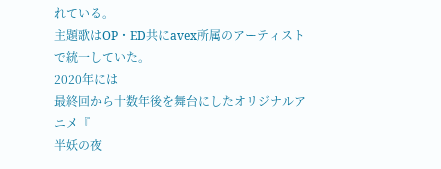れている。
主題歌はOP・ED共にavex所属のアーティストで統一していた。
2020年には
最終回から十数年後を舞台にしたオリジナルアニメ『
半妖の夜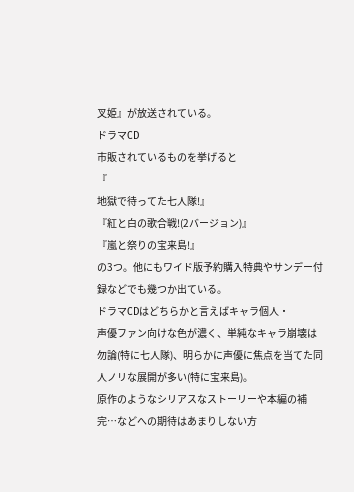叉姫』が放送されている。
ドラマCD
市販されているものを挙げると
『
地獄で待ってた七人隊!』
『紅と白の歌合戦!(2バージョン)』
『嵐と祭りの宝来島!』
の3つ。他にもワイド版予約購入特典やサンデー付録などでも幾つか出ている。
ドラマCDはどちらかと言えばキャラ個人・
声優ファン向けな色が濃く、単純なキャラ崩壊は勿論(特に七人隊)、明らかに声優に焦点を当てた同人ノリな展開が多い(特に宝来島)。
原作のようなシリアスなストーリーや本編の補完…などへの期待はあまりしない方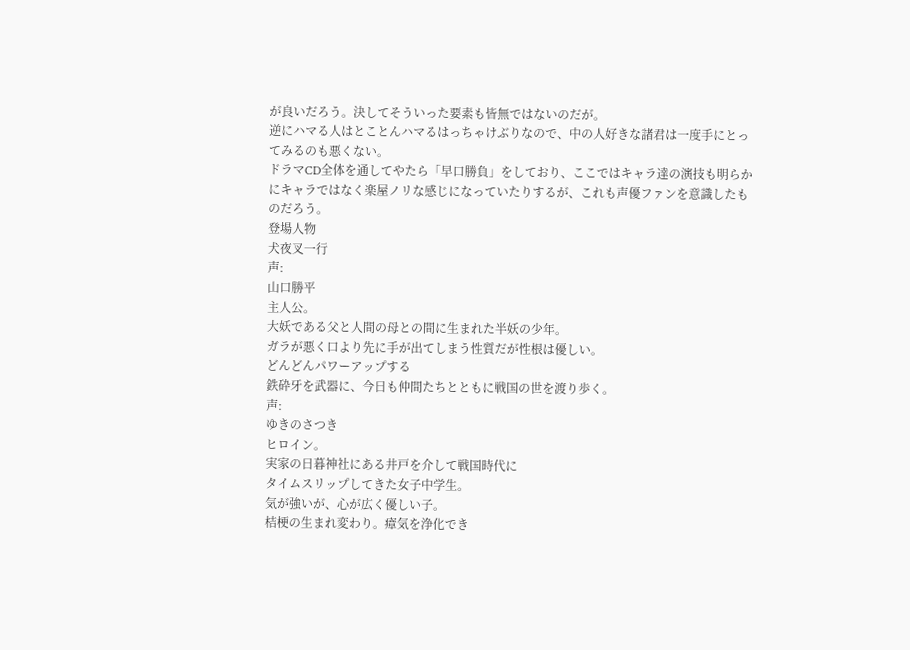が良いだろう。決してそういった要素も皆無ではないのだが。
逆にハマる人はとことんハマるはっちゃけぶりなので、中の人好きな諸君は一度手にとってみるのも悪くない。
ドラマCD全体を通してやたら「早口勝負」をしており、ここではキャラ達の演技も明らかにキャラではなく楽屋ノリな感じになっていたりするが、これも声優ファンを意識したものだろう。
登場人物
犬夜叉一行
声:
山口勝平
主人公。
大妖である父と人間の母との間に生まれた半妖の少年。
ガラが悪く口より先に手が出てしまう性質だが性根は優しい。
どんどんパワーアップする
鉄砕牙を武器に、今日も仲間たちとともに戦国の世を渡り歩く。
声:
ゆきのさつき
ヒロイン。
実家の日暮神社にある井戸を介して戦国時代に
タイムスリップしてきた女子中学生。
気が強いが、心が広く優しい子。
桔梗の生まれ変わり。瘴気を浄化でき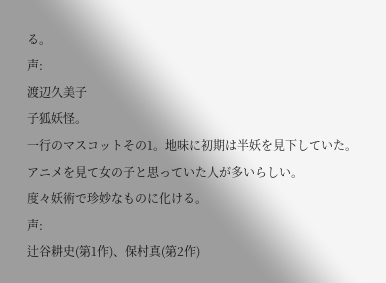る。
声:
渡辺久美子
子狐妖怪。
一行のマスコットその1。地味に初期は半妖を見下していた。
アニメを見て女の子と思っていた人が多いらしい。
度々妖術で珍妙なものに化ける。
声:
辻谷耕史(第1作)、保村真(第2作)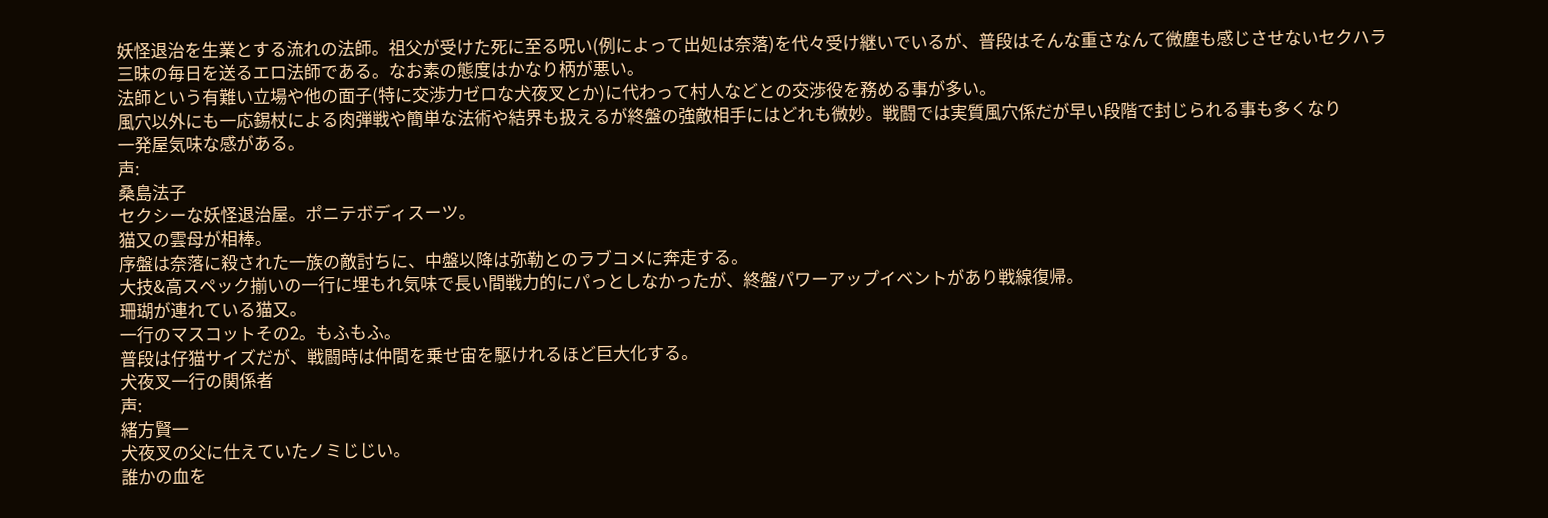妖怪退治を生業とする流れの法師。祖父が受けた死に至る呪い(例によって出処は奈落)を代々受け継いでいるが、普段はそんな重さなんて微塵も感じさせないセクハラ三昧の毎日を送るエロ法師である。なお素の態度はかなり柄が悪い。
法師という有難い立場や他の面子(特に交渉力ゼロな犬夜叉とか)に代わって村人などとの交渉役を務める事が多い。
風穴以外にも一応錫杖による肉弾戦や簡単な法術や結界も扱えるが終盤の強敵相手にはどれも微妙。戦闘では実質風穴係だが早い段階で封じられる事も多くなり
一発屋気味な感がある。
声:
桑島法子
セクシーな妖怪退治屋。ポニテボディスーツ。
猫又の雲母が相棒。
序盤は奈落に殺された一族の敵討ちに、中盤以降は弥勒とのラブコメに奔走する。
大技&高スペック揃いの一行に埋もれ気味で長い間戦力的にパっとしなかったが、終盤パワーアップイベントがあり戦線復帰。
珊瑚が連れている猫又。
一行のマスコットその2。もふもふ。
普段は仔猫サイズだが、戦闘時は仲間を乗せ宙を駆けれるほど巨大化する。
犬夜叉一行の関係者
声:
緒方賢一
犬夜叉の父に仕えていたノミじじい。
誰かの血を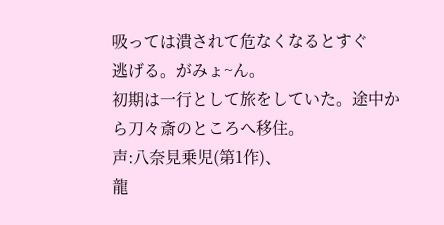吸っては潰されて危なくなるとすぐ
逃げる。がみょ~ん。
初期は一行として旅をしていた。途中から刀々斎のところへ移住。
声:八奈見乗児(第1作)、
龍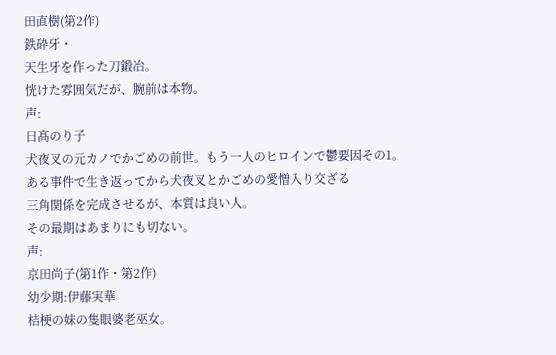田直樹(第2作)
鉄砕牙・
天生牙を作った刀鍛冶。
恍けた雰囲気だが、腕前は本物。
声:
日髙のり子
犬夜叉の元カノでかごめの前世。もう一人のヒロインで鬱要因その1。
ある事件で生き返ってから犬夜叉とかごめの愛憎入り交ざる
三角関係を完成させるが、本質は良い人。
その最期はあまりにも切ない。
声:
京田尚子(第1作・第2作)
幼少期:伊藤実華
桔梗の妹の隻眼婆老巫女。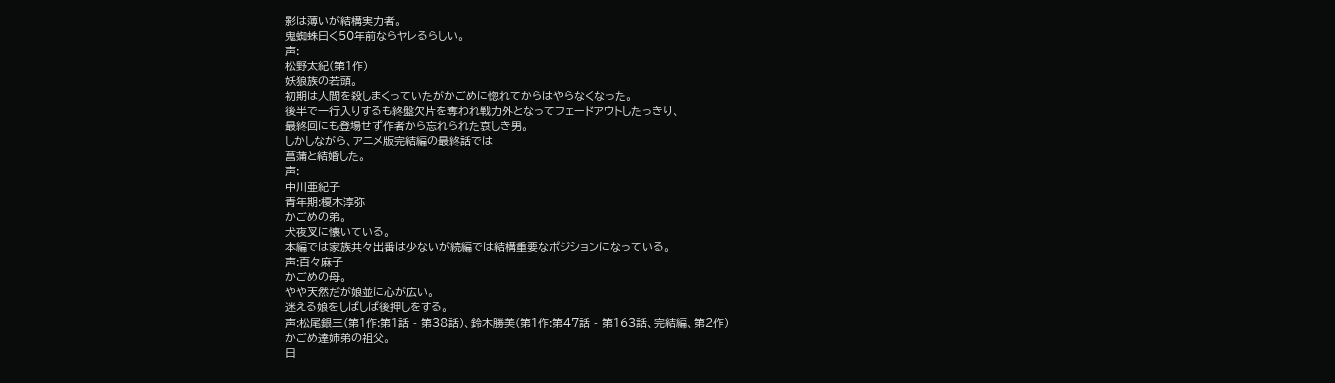影は薄いが結構実力者。
鬼蜘蛛曰く50年前ならヤレるらしい。
声:
松野太紀(第1作)
妖狼族の若頭。
初期は人間を殺しまくっていたがかごめに惚れてからはやらなくなった。
後半で一行入りするも終盤欠片を奪われ戦力外となってフェードアウトしたっきり、
最終回にも登場せず作者から忘れられた哀しき男。
しかしながら、アニメ版完結編の最終話では
菖蒲と結婚した。
声:
中川亜紀子
青年期:榎木淳弥
かごめの弟。
犬夜叉に懐いている。
本編では家族共々出番は少ないが続編では結構重要なポジションになっている。
声:百々麻子
かごめの母。
やや天然だが娘並に心が広い。
迷える娘をしばしば後押しをする。
声:松尾銀三(第1作:第1話 - 第38話)、鈴木勝美(第1作:第47話 - 第163話、完結編、第2作)
かごめ達姉弟の祖父。
日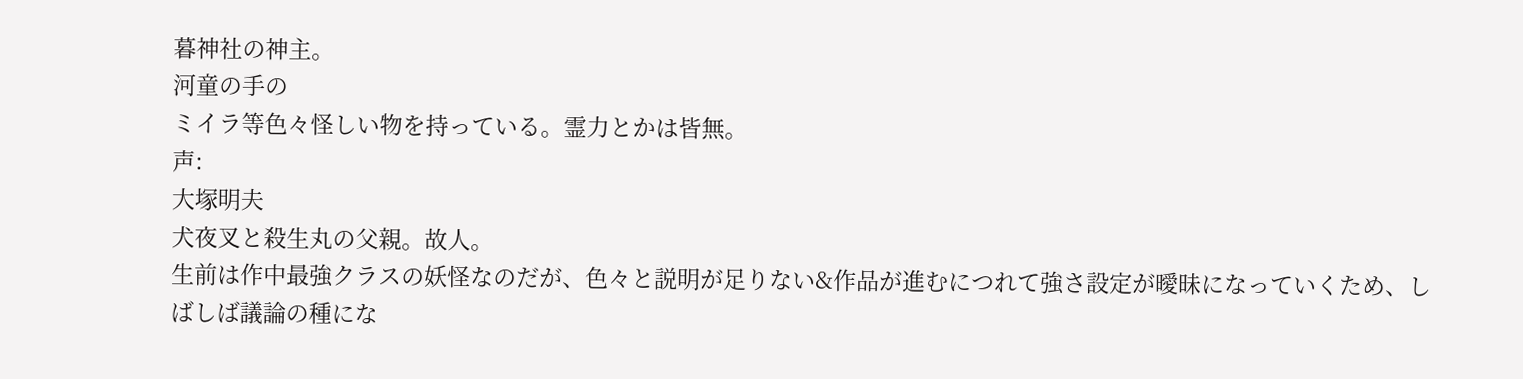暮神社の神主。
河童の手の
ミイラ等色々怪しい物を持っている。霊力とかは皆無。
声:
大塚明夫
犬夜叉と殺生丸の父親。故人。
生前は作中最強クラスの妖怪なのだが、色々と説明が足りない&作品が進むにつれて強さ設定が曖昧になっていくため、しばしば議論の種にな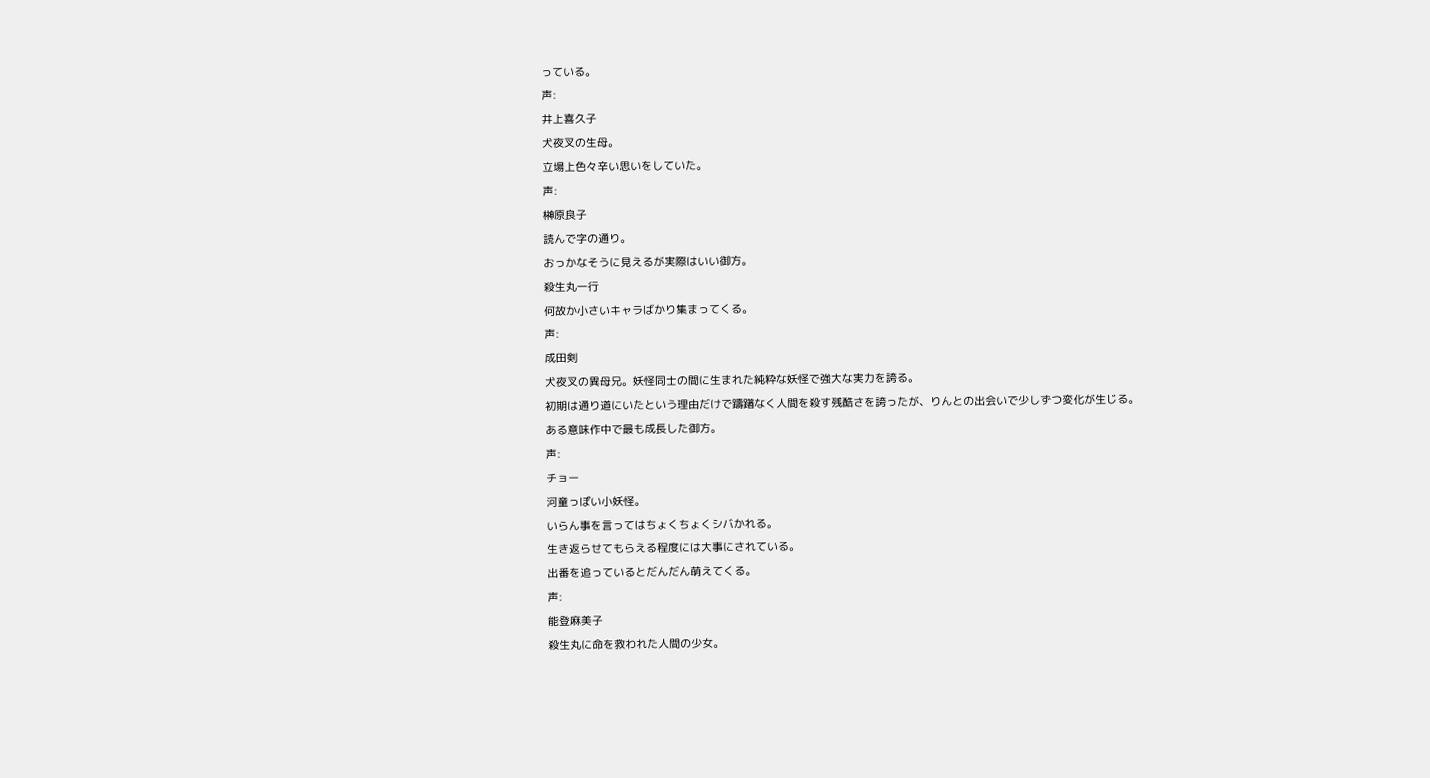っている。
声:
井上喜久子
犬夜叉の生母。
立場上色々辛い思いをしていた。
声:
榊原良子
読んで字の通り。
おっかなそうに見えるが実際はいい御方。
殺生丸一行
何故か小さいキャラばかり集まってくる。
声:
成田剣
犬夜叉の異母兄。妖怪同士の間に生まれた純粋な妖怪で強大な実力を誇る。
初期は通り道にいたという理由だけで躊躇なく人間を殺す残酷さを誇ったが、りんとの出会いで少しずつ変化が生じる。
ある意味作中で最も成長した御方。
声:
チョー
河童っぽい小妖怪。
いらん事を言ってはちょくちょくシバかれる。
生き返らせてもらえる程度には大事にされている。
出番を追っているとだんだん萌えてくる。
声:
能登麻美子
殺生丸に命を救われた人間の少女。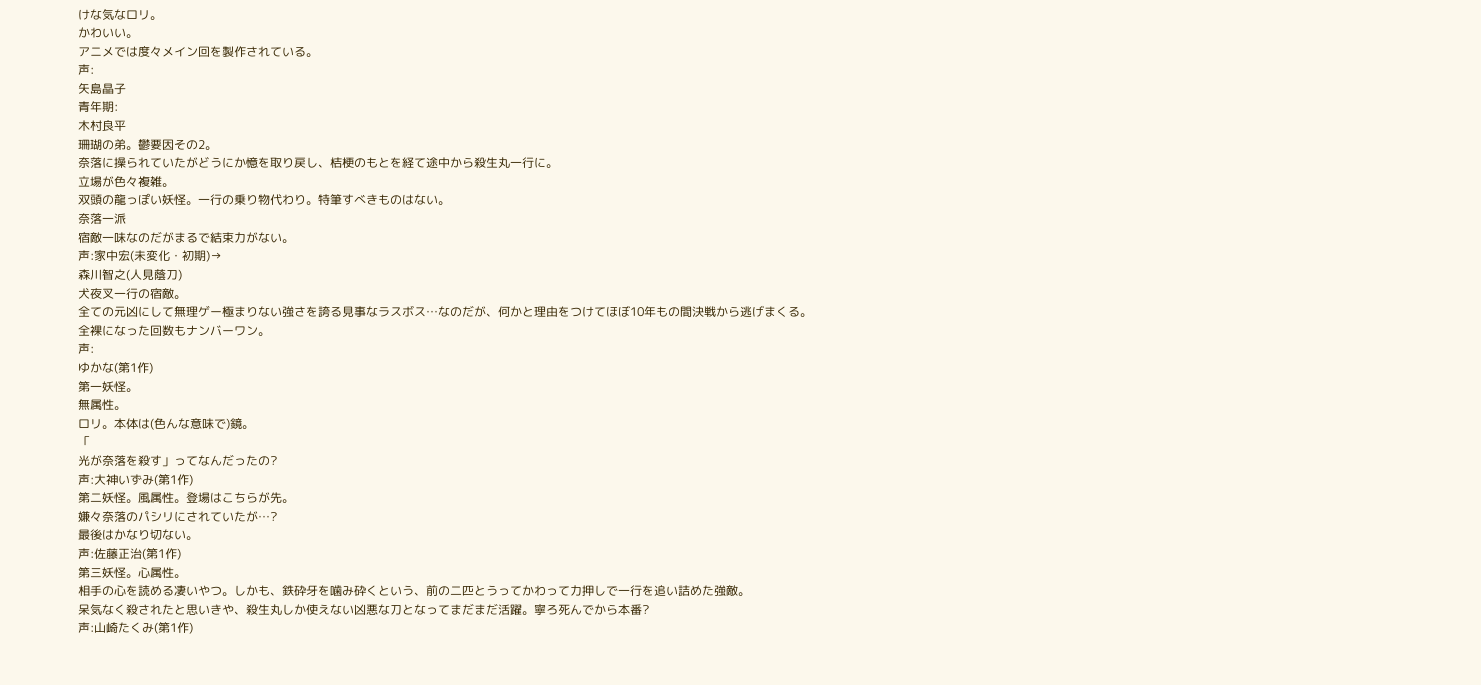けな気なロリ。
かわいい。
アニメでは度々メイン回を製作されている。
声:
矢島晶子
青年期:
木村良平
珊瑚の弟。鬱要因その2。
奈落に操られていたがどうにか憶を取り戻し、桔梗のもとを経て途中から殺生丸一行に。
立場が色々複雑。
双頭の龍っぽい妖怪。一行の乗り物代わり。特筆すべきものはない。
奈落一派
宿敵一味なのだがまるで結束力がない。
声:家中宏(未変化・初期)→
森川智之(人見蔭刀)
犬夜叉一行の宿敵。
全ての元凶にして無理ゲー極まりない強さを誇る見事なラスボス…なのだが、何かと理由をつけてほぼ10年もの間決戦から逃げまくる。
全裸になった回数もナンバーワン。
声:
ゆかな(第1作)
第一妖怪。
無属性。
ロリ。本体は(色んな意味で)鏡。
「
光が奈落を殺す」ってなんだったの?
声:大神いずみ(第1作)
第二妖怪。風属性。登場はこちらが先。
嫌々奈落のパシリにされていたが…?
最後はかなり切ない。
声:佐藤正治(第1作)
第三妖怪。心属性。
相手の心を読める凄いやつ。しかも、鉄砕牙を噛み砕くという、前の二匹とうってかわって力押しで一行を追い詰めた強敵。
呆気なく殺されたと思いきや、殺生丸しか使えない凶悪な刀となってまだまだ活躍。寧ろ死んでから本番?
声:山崎たくみ(第1作)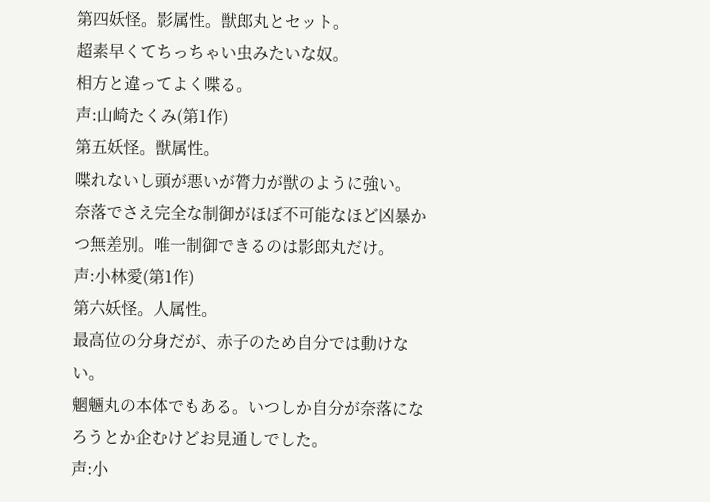第四妖怪。影属性。獣郎丸とセット。
超素早くてちっちゃい虫みたいな奴。
相方と違ってよく喋る。
声:山崎たくみ(第1作)
第五妖怪。獣属性。
喋れないし頭が悪いが膂力が獣のように強い。
奈落でさえ完全な制御がほぼ不可能なほど凶暴かつ無差別。唯一制御できるのは影郎丸だけ。
声:小林愛(第1作)
第六妖怪。人属性。
最高位の分身だが、赤子のため自分では動けない。
魍魎丸の本体でもある。いつしか自分が奈落になろうとか企むけどお見通しでした。
声:小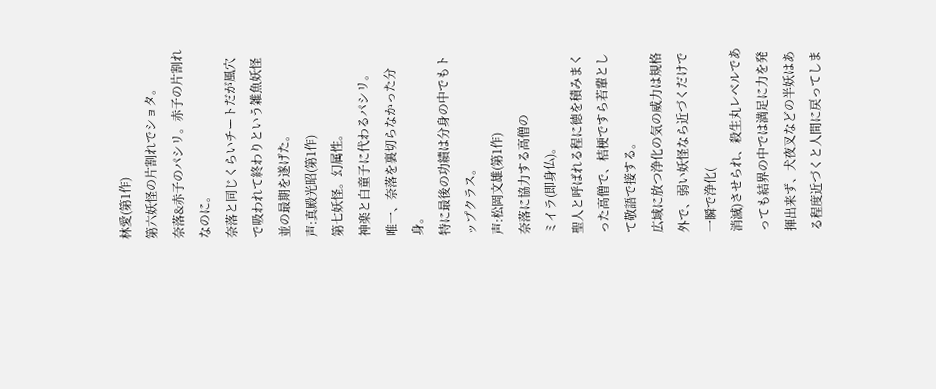林愛(第1作)
第六妖怪の片割れでショタ。
奈落&赤子のパシリ。赤子の片割れなのに。
奈落と同じくらいチートだが風穴で吸われて終わりという雑魚妖怪並の最期を遂げた。
声:真殿光昭(第1作)
第七妖怪。幻属性。
神楽と白童子に代わるパシリ。
唯一、奈落を裏切らなかった分身。
特に最後の功績は分身の中でもトップクラス。
声:松岡文雄(第1作)
奈落に協力する高僧の
ミイラ(即身仏)。
聖人と呼ばれる程に徳を積みまくった高僧で、桔梗ですら若輩として敬語で接する。
広域に放つ浄化の気の威力は規格外で、弱い妖怪なら近づくだけで一瞬で浄化(
消滅)させられ、殺生丸レベルであっても結界の中では満足に力を発揮出来ず、犬夜叉などの半妖はある程度近づくと人間に戻ってしま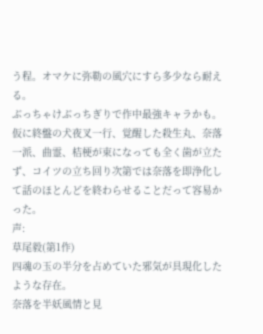う程。オマケに弥勒の風穴にすら多少なら耐える。
ぶっちゃけぶっちぎりで作中最強キャラかも。
仮に終盤の犬夜叉一行、覚醒した殺生丸、奈落一派、曲霊、桔梗が束になっても全く歯が立たず、コイツの立ち回り次第では奈落を即浄化して話のほとんどを終わらせることだって容易かった。
声:
草尾毅(第1作)
四魂の玉の半分を占めていた邪気が具現化したような存在。
奈落を半妖風情と見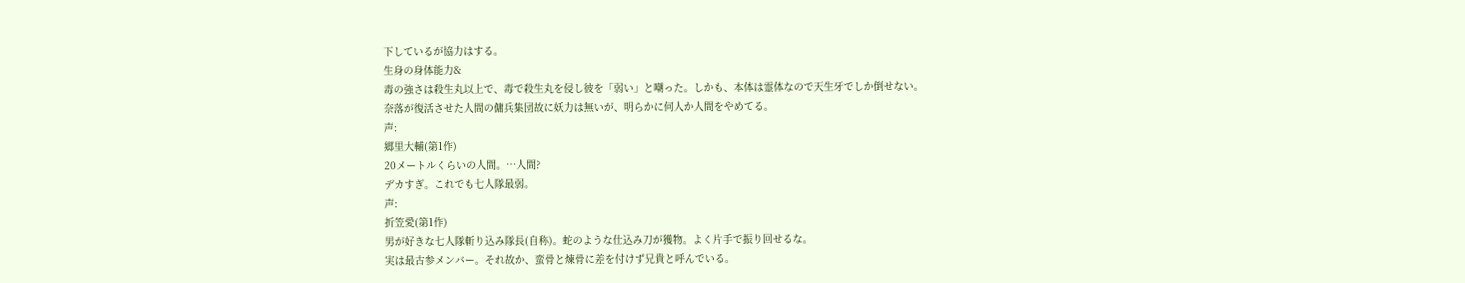下しているが協力はする。
生身の身体能力&
毒の強さは殺生丸以上で、毒で殺生丸を侵し彼を「弱い」と嘲った。しかも、本体は霊体なので天生牙でしか倒せない。
奈落が復活させた人間の傭兵集団故に妖力は無いが、明らかに何人か人間をやめてる。
声:
郷里大輔(第1作)
20メートルくらいの人間。…人間?
デカすぎ。これでも七人隊最弱。
声:
折笠愛(第1作)
男が好きな七人隊斬り込み隊長(自称)。蛇のような仕込み刀が獲物。よく片手で振り回せるな。
実は最古参メンバー。それ故か、蛮骨と煉骨に差を付けず兄貴と呼んでいる。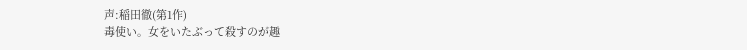声:稲田徹(第1作)
毒使い。女をいたぶって殺すのが趣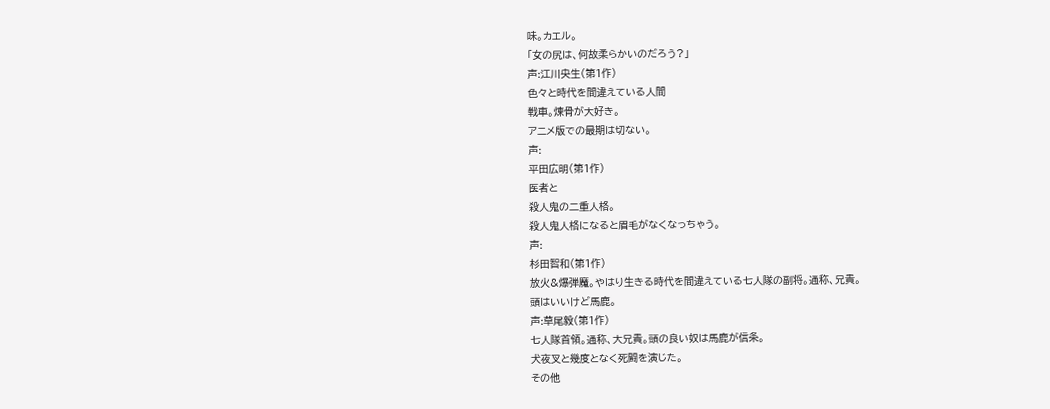味。カエル。
「女の尻は、何故柔らかいのだろう?」
声:江川央生(第1作)
色々と時代を間違えている人間
戦車。煉骨が大好き。
アニメ版での最期は切ない。
声:
平田広明(第1作)
医者と
殺人鬼の二重人格。
殺人鬼人格になると眉毛がなくなっちゃう。
声:
杉田智和(第1作)
放火&爆弾魔。やはり生きる時代を間違えている七人隊の副将。通称、兄貴。
頭はいいけど馬鹿。
声:草尾毅(第1作)
七人隊首領。通称、大兄貴。頭の良い奴は馬鹿が信条。
犬夜叉と幾度となく死闘を演じた。
その他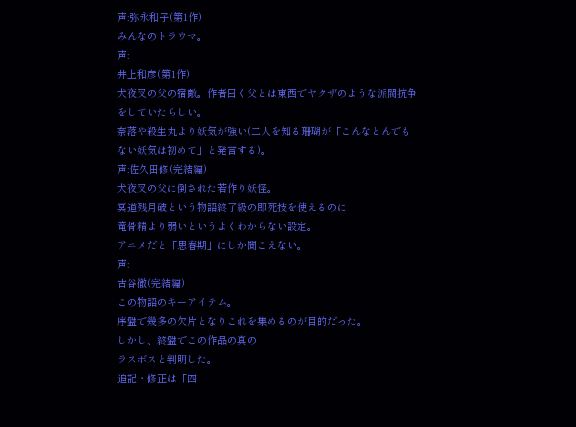声:弥永和子(第1作)
みんなのトラウマ。
声:
井上和彦(第1作)
犬夜叉の父の宿敵。作者曰く父とは東西でヤクザのような派閥抗争をしていたらしい。
奈落や殺生丸より妖気が強い(二人を知る珊瑚が「こんなとんでもない妖気は初めて」と発言する)。
声:佐久田修(完結編)
犬夜叉の父に倒された若作り妖怪。
冥道残月破という物語終了級の即死技を使えるのに
竜骨精より弱いというよくわからない設定。
アニメだと「思春期」にしか聞こえない。
声:
古谷徹(完結編)
この物語のキーアイテム。
序盤で幾多の欠片となりこれを集めるのが目的だった。
しかし、終盤でこの作品の真の
ラスボスと判明した。
追記・修正は「四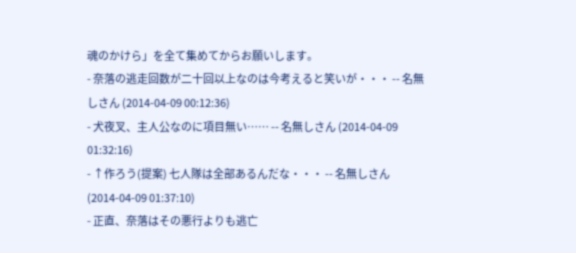魂のかけら」を全て集めてからお願いします。
- 奈落の逃走回数が二十回以上なのは今考えると笑いが・・・ -- 名無しさん (2014-04-09 00:12:36)
- 犬夜叉、主人公なのに項目無い…… -- 名無しさん (2014-04-09 01:32:16)
- ↑作ろう(提案) 七人隊は全部あるんだな・・・ -- 名無しさん (2014-04-09 01:37:10)
- 正直、奈落はその悪行よりも逃亡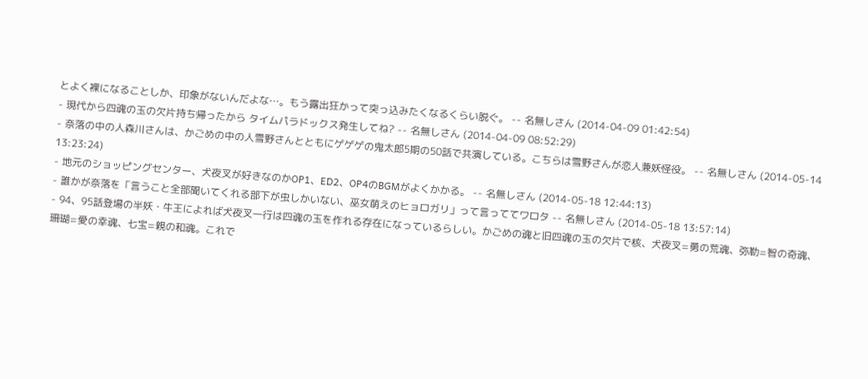とよく裸になることしか、印象がないんだよな…。もう露出狂かって突っ込みたくなるくらい脱ぐ。 -- 名無しさん (2014-04-09 01:42:54)
- 現代から四魂の玉の欠片持ち帰ったから タイムパラドックス発生してね? -- 名無しさん (2014-04-09 08:52:29)
- 奈落の中の人森川さんは、かごめの中の人雪野さんとともにゲゲゲの鬼太郎5期の50話で共演している。こちらは雪野さんが恋人兼妖怪役。 -- 名無しさん (2014-05-14 13:23:24)
- 地元のショッピングセンター、犬夜叉が好きなのかOP1、ED2、OP4のBGMがよくかかる。 -- 名無しさん (2014-05-18 12:44:13)
- 誰かが奈落を「言うこと全部聞いてくれる部下が虫しかいない、巫女萌えのヒョロガリ」って言っててワロタ -- 名無しさん (2014-05-18 13:57:14)
- 94、95話登場の半妖・牛王によれば犬夜叉一行は四魂の玉を作れる存在になっているらしい。かごめの魂と旧四魂の玉の欠片で核、犬夜叉=勇の荒魂、弥勒=智の奇魂、珊瑚=愛の幸魂、七宝=親の和魂。これで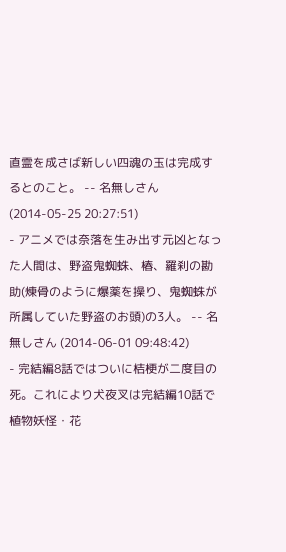直霊を成さば新しい四魂の玉は完成するとのこと。 -- 名無しさん (2014-05-25 20:27:51)
- アニメでは奈落を生み出す元凶となった人間は、野盗鬼蜘蛛、椿、羅刹の勘助(煉骨のように爆薬を操り、鬼蜘蛛が所属していた野盗のお頭)の3人。 -- 名無しさん (2014-06-01 09:48:42)
- 完結編8話ではついに桔梗が二度目の死。これにより犬夜叉は完結編10話で植物妖怪・花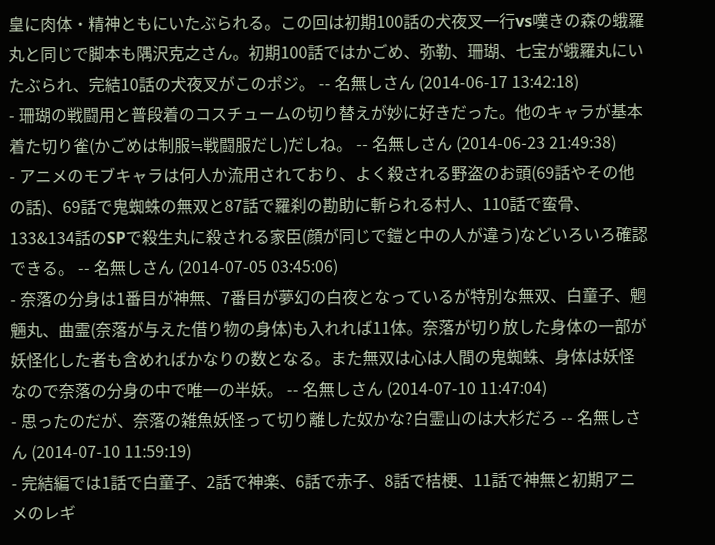皇に肉体・精神ともにいたぶられる。この回は初期100話の犬夜叉一行vs嘆きの森の蛾羅丸と同じで脚本も隅沢克之さん。初期100話ではかごめ、弥勒、珊瑚、七宝が蛾羅丸にいたぶられ、完結10話の犬夜叉がこのポジ。 -- 名無しさん (2014-06-17 13:42:18)
- 珊瑚の戦闘用と普段着のコスチュームの切り替えが妙に好きだった。他のキャラが基本着た切り雀(かごめは制服≒戦闘服だし)だしね。 -- 名無しさん (2014-06-23 21:49:38)
- アニメのモブキャラは何人か流用されており、よく殺される野盗のお頭(69話やその他の話)、69話で鬼蜘蛛の無双と87話で羅刹の勘助に斬られる村人、110話で蛮骨、133&134話のSPで殺生丸に殺される家臣(顔が同じで鎧と中の人が違う)などいろいろ確認できる。 -- 名無しさん (2014-07-05 03:45:06)
- 奈落の分身は1番目が神無、7番目が夢幻の白夜となっているが特別な無双、白童子、魍魎丸、曲霊(奈落が与えた借り物の身体)も入れれば11体。奈落が切り放した身体の一部が妖怪化した者も含めればかなりの数となる。また無双は心は人間の鬼蜘蛛、身体は妖怪なので奈落の分身の中で唯一の半妖。 -- 名無しさん (2014-07-10 11:47:04)
- 思ったのだが、奈落の雑魚妖怪って切り離した奴かな?白霊山のは大杉だろ -- 名無しさん (2014-07-10 11:59:19)
- 完結編では1話で白童子、2話で神楽、6話で赤子、8話で桔梗、11話で神無と初期アニメのレギ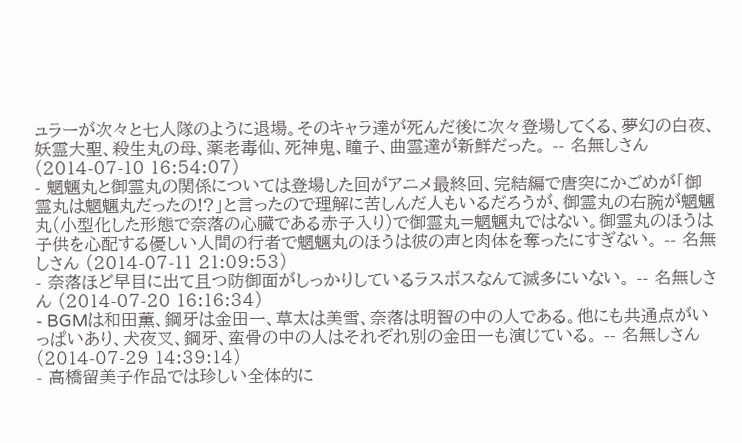ュラーが次々と七人隊のように退場。そのキャラ達が死んだ後に次々登場してくる、夢幻の白夜、妖霊大聖、殺生丸の母、薬老毒仙、死神鬼、瞳子、曲霊達が新鮮だった。 -- 名無しさん (2014-07-10 16:54:07)
- 魍魎丸と御霊丸の関係については登場した回がアニメ最終回、完結編で唐突にかごめが「御霊丸は魍魎丸だったの!?」と言ったので理解に苦しんだ人もいるだろうが、御霊丸の右腕が魍魎丸(小型化した形態で奈落の心臓である赤子入り)で御霊丸=魍魎丸ではない。御霊丸のほうは子供を心配する優しい人間の行者で魍魎丸のほうは彼の声と肉体を奪ったにすぎない。 -- 名無しさん (2014-07-11 21:09:53)
- 奈落ほど早目に出て且つ防御面がしっかりしているラスボスなんて滅多にいない。 -- 名無しさん (2014-07-20 16:16:34)
- BGMは和田薫、鋼牙は金田一、草太は美雪、奈落は明智の中の人である。他にも共通点がいっぱいあり、犬夜叉、鋼牙、蛮骨の中の人はそれぞれ別の金田一も演じている。 -- 名無しさん (2014-07-29 14:39:14)
- 高橋留美子作品では珍しい全体的に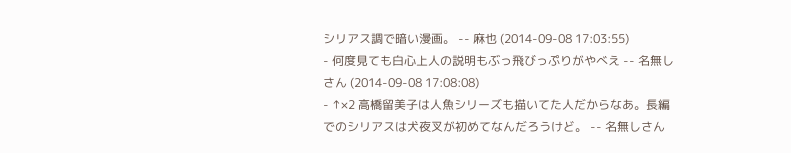シリアス調で暗い漫画。 -- 麻也 (2014-09-08 17:03:55)
- 何度見ても白心上人の説明もぶっ飛びっぷりがやべえ -- 名無しさん (2014-09-08 17:08:08)
- ↑×2 高橋留美子は人魚シリーズも描いてた人だからなあ。長編でのシリアスは犬夜叉が初めてなんだろうけど。 -- 名無しさん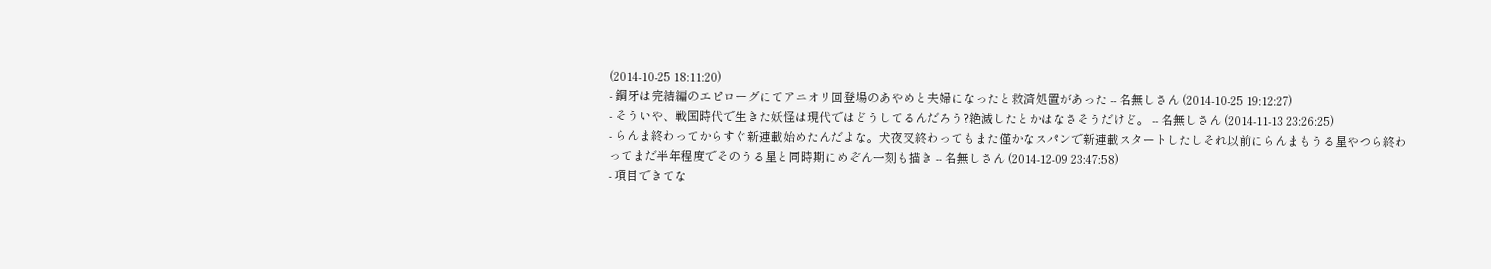(2014-10-25 18:11:20)
- 鋼牙は完結編のエピローグにてアニオリ回登場のあやめと夫婦になったと救済処置があった -- 名無しさん (2014-10-25 19:12:27)
- そういや、戦国時代で生きた妖怪は現代ではどうしてるんだろう?絶滅したとかはなさそうだけど。 -- 名無しさん (2014-11-13 23:26:25)
- らんま終わってからすぐ新連載始めたんだよな。犬夜叉終わってもまた僅かなスパンで新連載スタートしたしそれ以前にらんまもうる星やつら終わってまだ半年程度でそのうる星と同時期にめぞん一刻も描き -- 名無しさん (2014-12-09 23:47:58)
- 項目できてな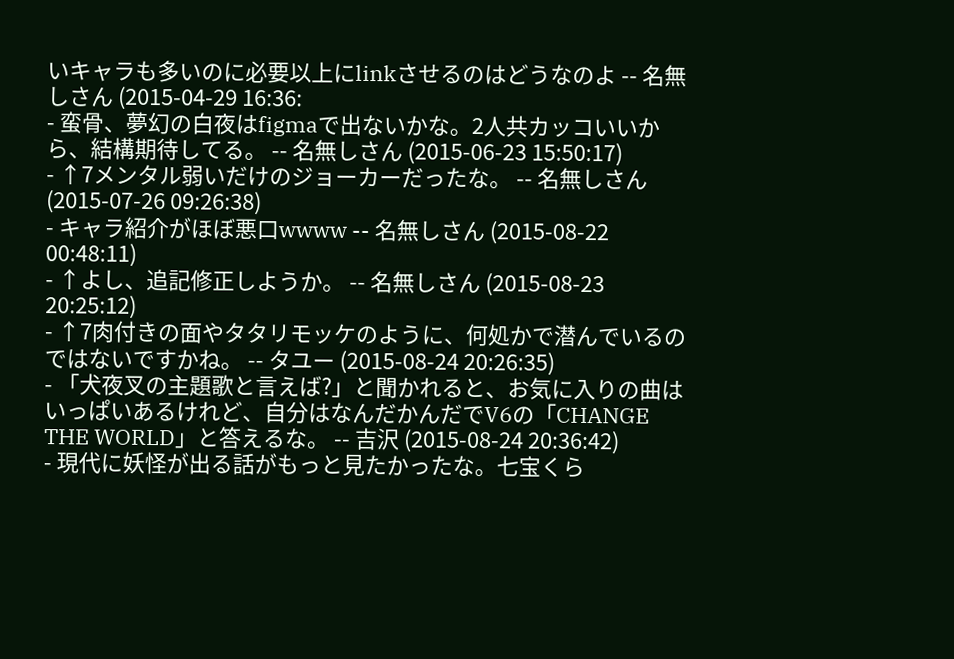いキャラも多いのに必要以上にlinkさせるのはどうなのよ -- 名無しさん (2015-04-29 16:36:
- 蛮骨、夢幻の白夜はfigmaで出ないかな。2人共カッコいいから、結構期待してる。 -- 名無しさん (2015-06-23 15:50:17)
- ↑7メンタル弱いだけのジョーカーだったな。 -- 名無しさん (2015-07-26 09:26:38)
- キャラ紹介がほぼ悪口wwww -- 名無しさん (2015-08-22 00:48:11)
- ↑よし、追記修正しようか。 -- 名無しさん (2015-08-23 20:25:12)
- ↑7肉付きの面やタタリモッケのように、何処かで潜んでいるのではないですかね。 -- タユー (2015-08-24 20:26:35)
- 「犬夜叉の主題歌と言えば?」と聞かれると、お気に入りの曲はいっぱいあるけれど、自分はなんだかんだでV6の「CHANGE THE WORLD」と答えるな。 -- 吉沢 (2015-08-24 20:36:42)
- 現代に妖怪が出る話がもっと見たかったな。七宝くら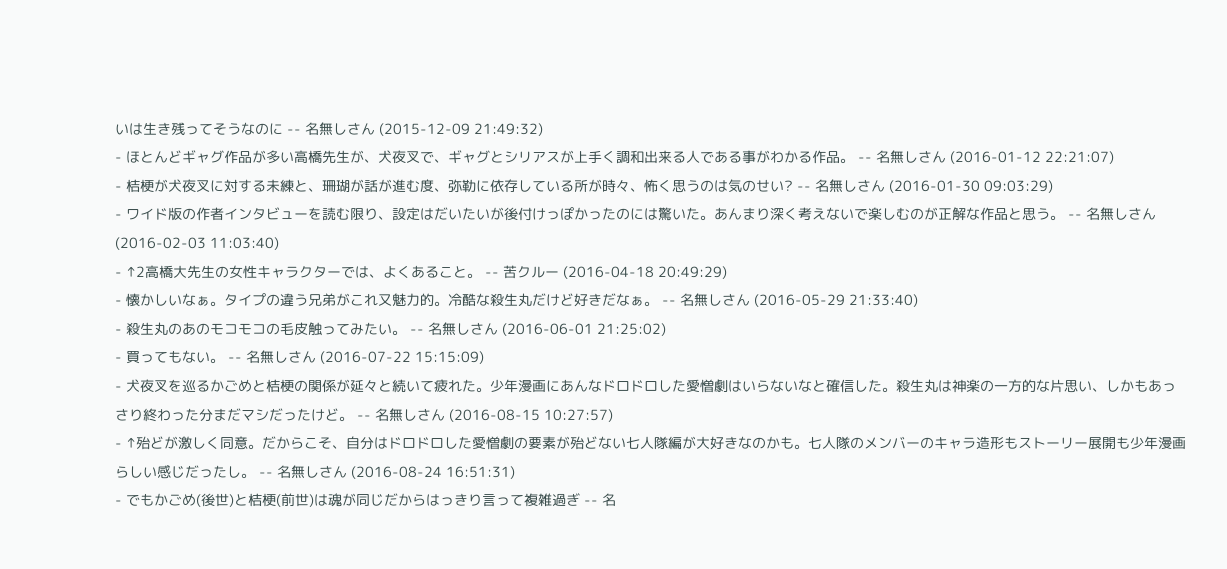いは生き残ってそうなのに -- 名無しさん (2015-12-09 21:49:32)
- ほとんどギャグ作品が多い高橋先生が、犬夜叉で、ギャグとシリアスが上手く調和出来る人である事がわかる作品。 -- 名無しさん (2016-01-12 22:21:07)
- 桔梗が犬夜叉に対する未練と、珊瑚が話が進む度、弥勒に依存している所が時々、怖く思うのは気のせい? -- 名無しさん (2016-01-30 09:03:29)
- ワイド版の作者インタビューを読む限り、設定はだいたいが後付けっぽかったのには驚いた。あんまり深く考えないで楽しむのが正解な作品と思う。 -- 名無しさん (2016-02-03 11:03:40)
- ↑2高橋大先生の女性キャラクターでは、よくあること。 -- 苦クルー (2016-04-18 20:49:29)
- 懐かしいなぁ。タイプの違う兄弟がこれ又魅力的。冷酷な殺生丸だけど好きだなぁ。 -- 名無しさん (2016-05-29 21:33:40)
- 殺生丸のあのモコモコの毛皮触ってみたい。 -- 名無しさん (2016-06-01 21:25:02)
- 買ってもない。 -- 名無しさん (2016-07-22 15:15:09)
- 犬夜叉を巡るかごめと桔梗の関係が延々と続いて疲れた。少年漫画にあんなドロドロした愛憎劇はいらないなと確信した。殺生丸は神楽の一方的な片思い、しかもあっさり終わった分まだマシだったけど。 -- 名無しさん (2016-08-15 10:27:57)
- ↑殆どが激しく同意。だからこそ、自分はドロドロした愛憎劇の要素が殆どない七人隊編が大好きなのかも。七人隊のメンバーのキャラ造形もストーリー展開も少年漫画らしい感じだったし。 -- 名無しさん (2016-08-24 16:51:31)
- でもかごめ(後世)と桔梗(前世)は魂が同じだからはっきり言って複雑過ぎ -- 名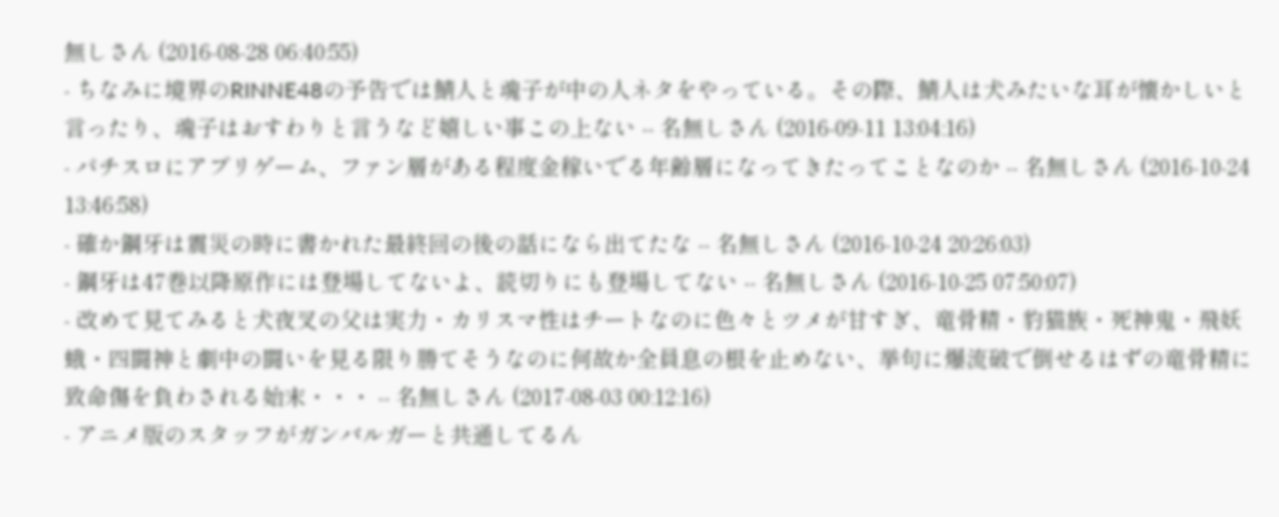無しさん (2016-08-28 06:40:55)
- ちなみに境界のRINNE48の予告では鯖人と魂子が中の人ネタをやっている。その際、鯖人は犬みたいな耳が懐かしいと言ったり、魂子はおすわりと言うなど嬉しい事この上ない -- 名無しさん (2016-09-11 13:04:16)
- パチスロにアプリゲーム、ファン層がある程度金稼いでる年齢層になってきたってことなのか -- 名無しさん (2016-10-24 13:46:58)
- 確か鋼牙は震災の時に書かれた最終回の後の話になら出てたな -- 名無しさん (2016-10-24 20:26:03)
- 鋼牙は47巻以降原作には登場してないよ、読切りにも登場してない -- 名無しさん (2016-10-25 07:50:07)
- 改めて見てみると犬夜叉の父は実力・カリスマ性はチートなのに色々とツメが甘すぎ、竜骨精・豹猫族・死神鬼・飛妖蛾・四闘神と劇中の闘いを見る限り勝てそうなのに何故か全員息の根を止めない、挙句に爆流破で倒せるはずの竜骨精に致命傷を負わされる始末・・・ -- 名無しさん (2017-08-03 00:12:16)
- アニメ版のスタッフがガンバルガーと共通してるん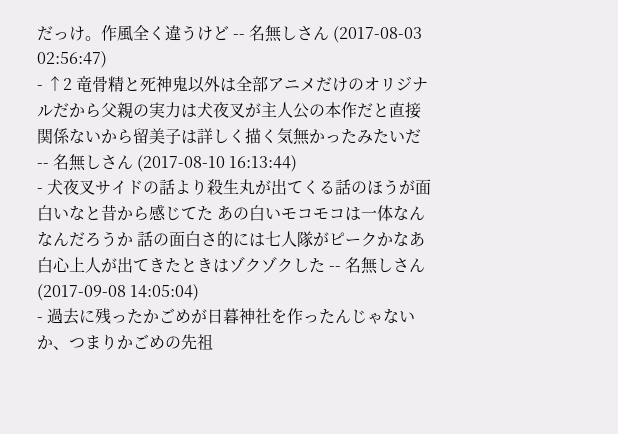だっけ。作風全く違うけど -- 名無しさん (2017-08-03 02:56:47)
- ↑2 竜骨精と死神鬼以外は全部アニメだけのオリジナルだから父親の実力は犬夜叉が主人公の本作だと直接関係ないから留美子は詳しく描く気無かったみたいだ -- 名無しさん (2017-08-10 16:13:44)
- 犬夜叉サイドの話より殺生丸が出てくる話のほうが面白いなと昔から感じてた あの白いモコモコは一体なんなんだろうか 話の面白さ的には七人隊がピークかなあ白心上人が出てきたときはゾクゾクした -- 名無しさん (2017-09-08 14:05:04)
- 過去に残ったかごめが日暮神社を作ったんじゃないか、つまりかごめの先祖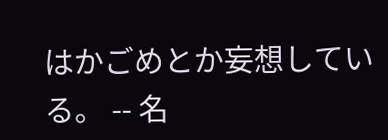はかごめとか妄想している。 -- 名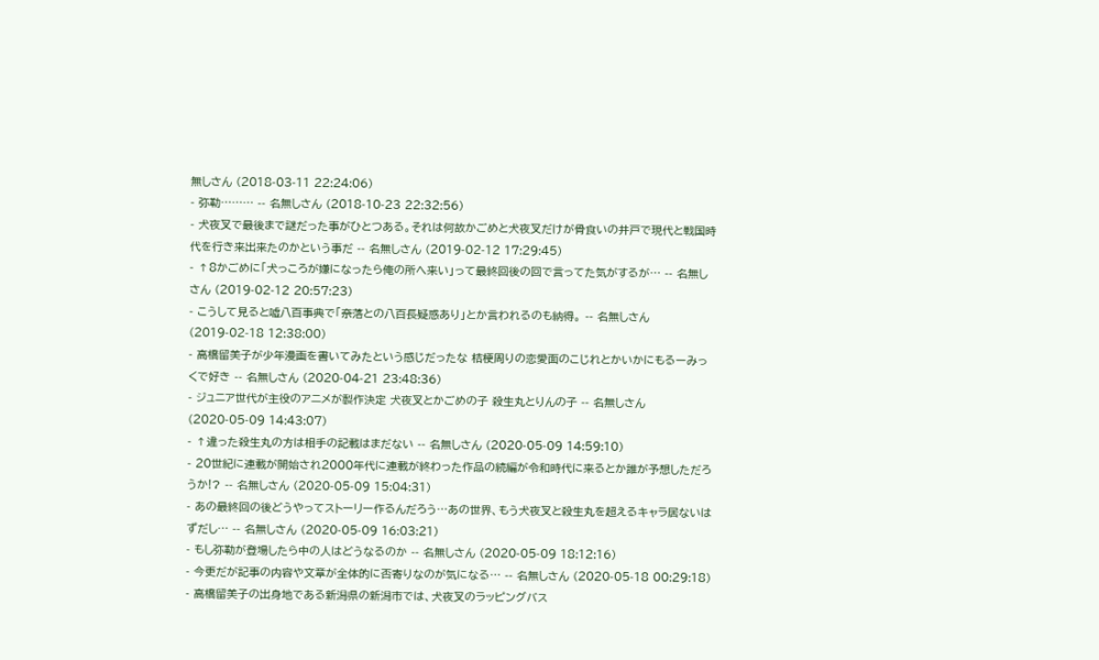無しさん (2018-03-11 22:24:06)
- 弥勒……… -- 名無しさん (2018-10-23 22:32:56)
- 犬夜叉で最後まで謎だった事がひとつある。それは何故かごめと犬夜叉だけが骨食いの井戸で現代と戦国時代を行き来出来たのかという事だ -- 名無しさん (2019-02-12 17:29:45)
- ↑8かごめに「犬っころが嫌になったら俺の所へ来い」って最終回後の回で言ってた気がするが… -- 名無しさん (2019-02-12 20:57:23)
- こうして見ると嘘八百事典で「奈落との八百長疑惑あり」とか言われるのも納得。 -- 名無しさん (2019-02-18 12:38:00)
- 高橋留美子が少年漫画を書いてみたという感じだったな 桔梗周りの恋愛面のこじれとかいかにもるーみっくで好き -- 名無しさん (2020-04-21 23:48:36)
- ジュニア世代が主役のアニメが製作決定 犬夜叉とかごめの子 殺生丸とりんの子 -- 名無しさん (2020-05-09 14:43:07)
- ↑違った殺生丸の方は相手の記載はまだない -- 名無しさん (2020-05-09 14:59:10)
- 20世紀に連載が開始され2000年代に連載が終わった作品の続編が令和時代に来るとか誰が予想しただろうか!? -- 名無しさん (2020-05-09 15:04:31)
- あの最終回の後どうやってストーリー作るんだろう…あの世界、もう犬夜叉と殺生丸を超えるキャラ居ないはずだし… -- 名無しさん (2020-05-09 16:03:21)
- もし弥勒が登場したら中の人はどうなるのか -- 名無しさん (2020-05-09 18:12:16)
- 今更だが記事の内容や文章が全体的に否寄りなのが気になる… -- 名無しさん (2020-05-18 00:29:18)
- 高橋留美子の出身地である新潟県の新潟市では、犬夜叉のラッピングバス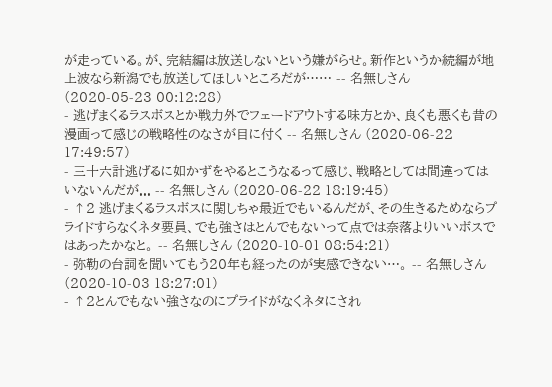が走っている。が、完結編は放送しないという嫌がらせ。新作というか続編が地上波なら新潟でも放送してほしいところだが…… -- 名無しさん (2020-05-23 00:12:28)
- 逃げまくるラスボスとか戦力外でフェードアウトする味方とか、良くも悪くも昔の漫画って感じの戦略性のなさが目に付く -- 名無しさん (2020-06-22 17:49:57)
- 三十六計逃げるに如かずをやるとこうなるって感じ、戦略としては間違ってはいないんだが... -- 名無しさん (2020-06-22 18:19:45)
- ↑2 逃げまくるラスボスに関しちゃ最近でもいるんだが、その生きるためならプライドすらなくネタ要員、でも強さはとんでもないって点では奈落よりいいボスではあったかなと。 -- 名無しさん (2020-10-01 08:54:21)
- 弥勒の台詞を聞いてもう20年も経ったのが実感できない…。 -- 名無しさん (2020-10-03 18:27:01)
- ↑2とんでもない強さなのにプライドがなくネタにされ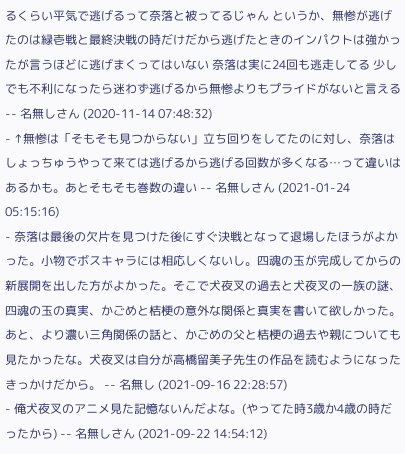るくらい平気で逃げるって奈落と被ってるじゃん というか、無惨が逃げたのは緑壱戦と最終決戦の時だけだから逃げたときのインパクトは強かったが言うほどに逃げまくってはいない 奈落は実に24回も逃走してる 少しでも不利になったら迷わず逃げるから無惨よりもプライドがないと言える -- 名無しさん (2020-11-14 07:48:32)
- ↑無惨は「そもそも見つからない」立ち回りをしてたのに対し、奈落はしょっちゅうやって来ては逃げるから逃げる回数が多くなる…って違いはあるかも。あとそもそも巻数の違い -- 名無しさん (2021-01-24 05:15:16)
- 奈落は最後の欠片を見つけた後にすぐ決戦となって退場したほうがよかった。小物でボスキャラには相応しくないし。四魂の玉が完成してからの新展開を出した方がよかった。そこで犬夜叉の過去と犬夜叉の一族の謎、四魂の玉の真実、かごめと桔梗の意外な関係と真実を書いて欲しかった。あと、より濃い三角関係の話と、かごめの父と桔梗の過去や親についても見たかったな。犬夜叉は自分が高橋留美子先生の作品を読むようになったきっかけだから。 -- 名無し (2021-09-16 22:28:57)
- 俺犬夜叉のアニメ見た記憶ないんだよな。(やってた時3歳か4歳の時だったから) -- 名無しさん (2021-09-22 14:54:12)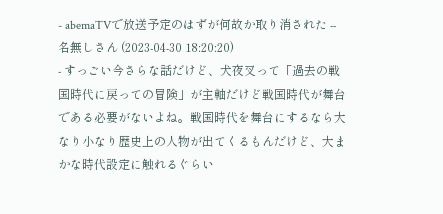- abemaTVで放送予定のはずが何故か取り消された -- 名無しさん (2023-04-30 18:20:20)
- すっごい今さらな話だけど、犬夜叉って「過去の戦国時代に戻っての冒険」が主軸だけど戦国時代が舞台である必要がないよね。戦国時代を舞台にするなら大なり小なり歴史上の人物が出てくるもんだけど、大まかな時代設定に触れるぐらい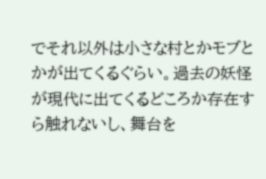でそれ以外は小さな村とかモブとかが出てくるぐらい。過去の妖怪が現代に出てくるどころか存在すら触れないし、舞台を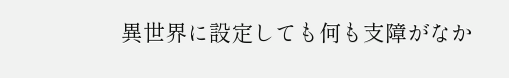異世界に設定しても何も支障がなか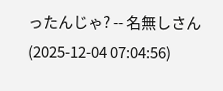ったんじゃ? -- 名無しさん (2025-12-04 07:04:56)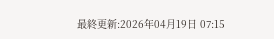最終更新:2026年04月19日 07:15